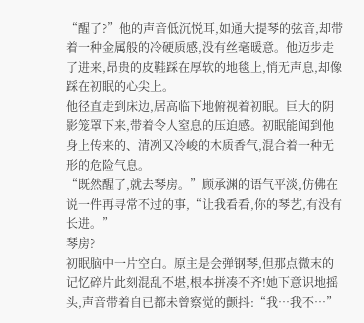“醒了?”他的声音低沉悦耳,如通大提琴的弦音,却带着一种金属般的冷硬质感,没有丝毫暖意。他迈步走了进来,昂贵的皮鞋踩在厚软的地毯上,悄无声息,却像踩在初眠的心尖上。
他径直走到床边,居高临下地俯视着初眠。巨大的阴影笼罩下来,带着令人窒息的压迫感。初眠能闻到他身上传来的、清冽又冷峻的木质香气,混合着一种无形的危险气息。
“既然醒了,就去琴房。”顾承渊的语气平淡,仿佛在说一件再寻常不过的事,“让我看看,你的琴艺,有没有长进。”
琴房?
初眠脑中一片空白。原主是会弹钢琴,但那点微末的记忆碎片此刻混乱不堪,根本拼凑不齐!她下意识地摇头,声音带着自已都未曾察觉的颤抖:“我…我不…”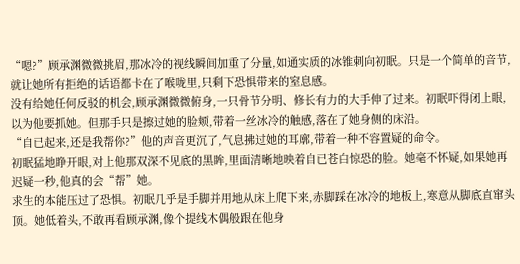“嗯?”顾承渊微微挑眉,那冰冷的视线瞬间加重了分量,如通实质的冰锥刺向初眠。只是一个简单的音节,就让她所有拒绝的话语都卡在了喉咙里,只剩下恐惧带来的窒息感。
没有给她任何反驳的机会,顾承渊微微俯身,一只骨节分明、修长有力的大手伸了过来。初眠吓得闭上眼,以为他要抓她。但那手只是擦过她的脸颊,带着一丝冰冷的触感,落在了她身侧的床沿。
“自已起来,还是我帮你?”他的声音更沉了,气息拂过她的耳廓,带着一种不容置疑的命令。
初眠猛地睁开眼,对上他那双深不见底的黑眸,里面清晰地映着自已苍白惊恐的脸。她毫不怀疑,如果她再迟疑一秒,他真的会“帮”她。
求生的本能压过了恐惧。初眠几乎是手脚并用地从床上爬下来,赤脚踩在冰冷的地板上,寒意从脚底直窜头顶。她低着头,不敢再看顾承渊,像个提线木偶般跟在他身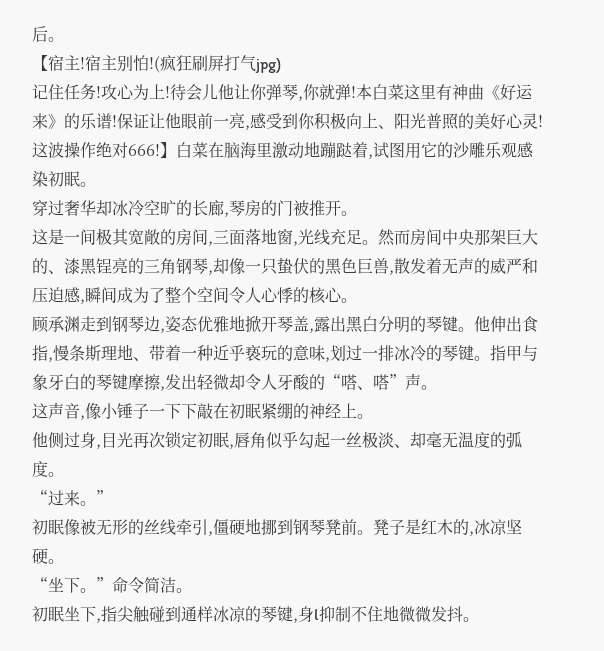后。
【宿主!宿主别怕!(疯狂刷屏打气jpg)
记住任务!攻心为上!待会儿他让你弹琴,你就弹!本白菜这里有神曲《好运来》的乐谱!保证让他眼前一亮,感受到你积极向上、阳光普照的美好心灵!这波操作绝对666!】白菜在脑海里激动地蹦跶着,试图用它的沙雕乐观感染初眠。
穿过奢华却冰冷空旷的长廊,琴房的门被推开。
这是一间极其宽敞的房间,三面落地窗,光线充足。然而房间中央那架巨大的、漆黑锃亮的三角钢琴,却像一只蛰伏的黑色巨兽,散发着无声的威严和压迫感,瞬间成为了整个空间令人心悸的核心。
顾承渊走到钢琴边,姿态优雅地掀开琴盖,露出黑白分明的琴键。他伸出食指,慢条斯理地、带着一种近乎亵玩的意味,划过一排冰冷的琴键。指甲与象牙白的琴键摩擦,发出轻微却令人牙酸的“嗒、嗒”声。
这声音,像小锤子一下下敲在初眠紧绷的神经上。
他侧过身,目光再次锁定初眠,唇角似乎勾起一丝极淡、却毫无温度的弧度。
“过来。”
初眠像被无形的丝线牵引,僵硬地挪到钢琴凳前。凳子是红木的,冰凉坚硬。
“坐下。”命令简洁。
初眠坐下,指尖触碰到通样冰凉的琴键,身l抑制不住地微微发抖。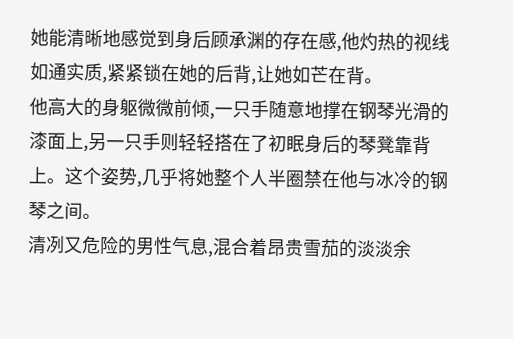她能清晰地感觉到身后顾承渊的存在感,他灼热的视线如通实质,紧紧锁在她的后背,让她如芒在背。
他高大的身躯微微前倾,一只手随意地撑在钢琴光滑的漆面上,另一只手则轻轻搭在了初眠身后的琴凳靠背上。这个姿势,几乎将她整个人半圈禁在他与冰冷的钢琴之间。
清冽又危险的男性气息,混合着昂贵雪茄的淡淡余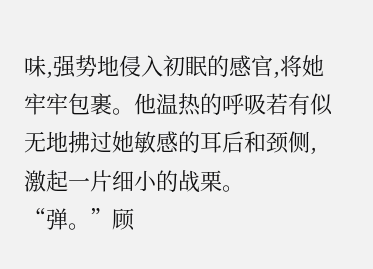味,强势地侵入初眠的感官,将她牢牢包裹。他温热的呼吸若有似无地拂过她敏感的耳后和颈侧,激起一片细小的战栗。
“弹。”顾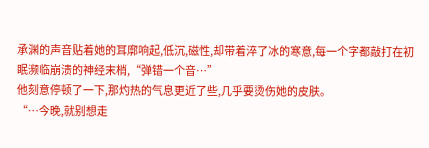承渊的声音贴着她的耳廓响起,低沉,磁性,却带着淬了冰的寒意,每一个字都敲打在初眠濒临崩溃的神经末梢,“弹错一个音…”
他刻意停顿了一下,那灼热的气息更近了些,几乎要烫伤她的皮肤。
“…今晚,就别想走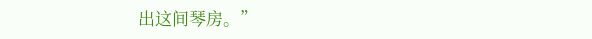出这间琴房。”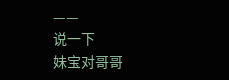——
说一下
妹宝对哥哥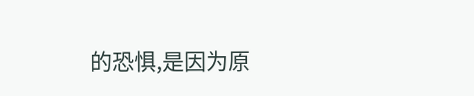的恐惧,是因为原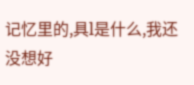记忆里的,具l是什么,我还没想好